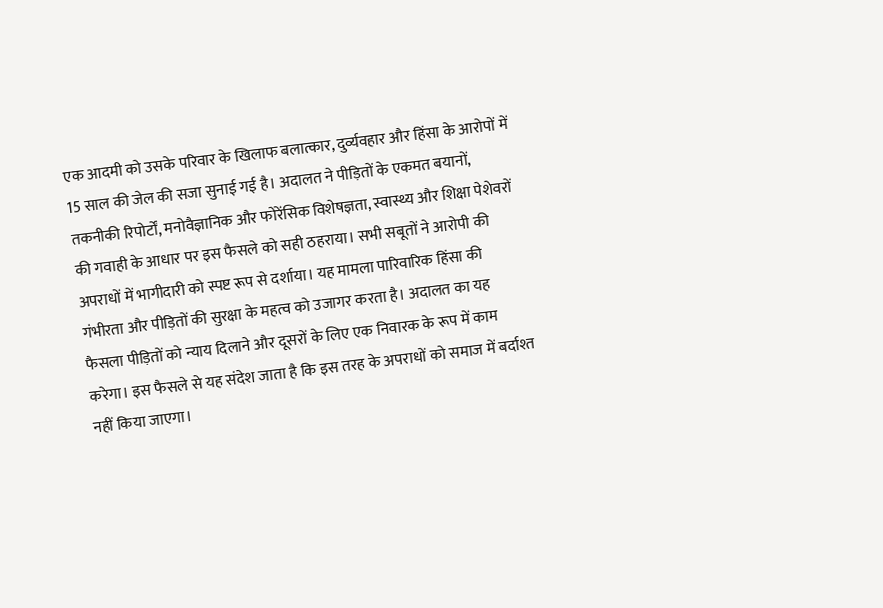एक आदमी को उसके परिवार के खिलाफ बलात्कार, दुर्व्यवहार और हिंसा के आरोपों में 15 साल की जेल की सजा सुनाई गई है। अदालत ने पीड़ितों के एकमत बयानों, तकनीकी रिपोर्टों, मनोवैज्ञानिक और फोरेंसिक विशेषज्ञता, स्वास्थ्य और शिक्षा पेशेवरों की गवाही के आधार पर इस फैसले को सही ठहराया। सभी सबूतों ने आरोपी की अपराधों में भागीदारी को स्पष्ट रूप से दर्शाया। यह मामला पारिवारिक हिंसा की गंभीरता और पीड़ितों की सुरक्षा के महत्व को उजागर करता है। अदालत का यह फैसला पीड़ितों को न्याय दिलाने और दूसरों के लिए एक निवारक के रूप में काम करेगा। इस फैसले से यह संदेश जाता है कि इस तरह के अपराधों को समाज में बर्दाश्त नहीं किया जाएगा।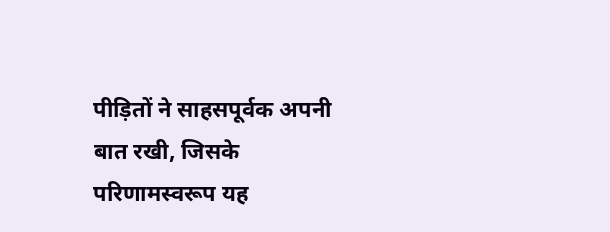पीड़ितों ने साहसपूर्वक अपनी बात रखी, जिसके परिणामस्वरूप यह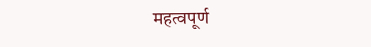महत्वपूर्ण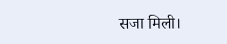सजा मिली।